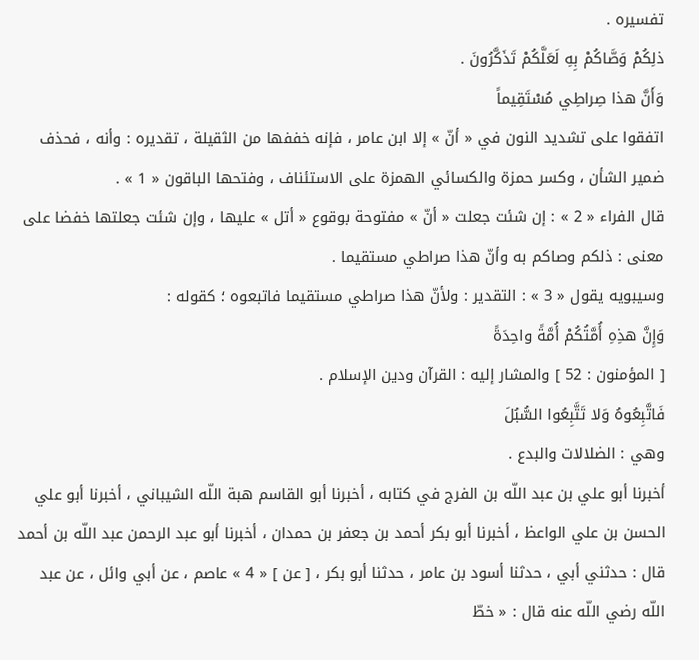تفسيره .
ذلِكُمْ وَصَّاكُمْ بِهِ لَعَلَّكُمْ تَذَكَّرُونَ .
وَأَنَّ هذا صِراطِي مُسْتَقِيماً
اتفقوا على تشديد النون في « أنّ » إلا ابن عامر ، فإنه خففها من الثقيلة ، تقديره : وأنه ، فحذف ضمير الشأن ، وكسر حمزة والكسائي الهمزة على الاستئناف ، وفتحها الباقون « 1 » .
قال الفراء « 2 » : إن شئت جعلت « أنّ » مفتوحة بوقوع « أتل » عليها ، وإن شئت جعلتها خفضا على معنى : ذلكم وصاكم به وأنّ هذا صراطي مستقيما .
وسيبويه يقول « 3 » : التقدير : ولأنّ هذا صراطي مستقيما فاتبعوه ؛ كقوله :
وَإِنَّ هذِهِ أُمَّتُكُمْ أُمَّةً واحِدَةً
[ المؤمنون : 52 ] والمشار إليه : القرآن ودين الإسلام .
فَاتَّبِعُوهُ وَلا تَتَّبِعُوا السُّبُلَ
وهي : الضلالات والبدع .
أخبرنا أبو علي بن عبد اللّه بن الفرج في كتابه ، أخبرنا أبو القاسم هبة اللّه الشيباني ، أخبرنا أبو علي الحسن بن علي الواعظ ، أخبرنا أبو بكر أحمد بن جعفر بن حمدان ، أخبرنا أبو عبد الرحمن عبد اللّه بن أحمد قال : حدثني أبي ، حدثنا أسود بن عامر ، حدثنا أبو بكر ، [ عن ] « 4 » عاصم ، عن أبي وائل ، عن عبد اللّه رضي اللّه عنه قال : « خطّ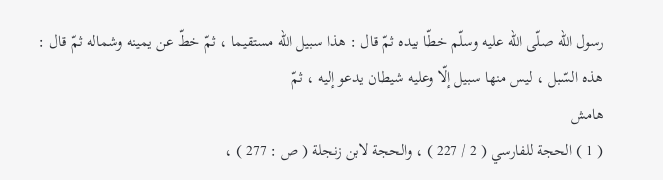رسول اللّه صلّى اللّه عليه وسلّم خطّا بيده ثمّ قال : هذا سبيل اللّه مستقيما ، ثمّ خطّ عن يمينه وشماله ثمّ قال : هذه السّبل ، ليس منها سبيل إلّا وعليه شيطان يدعو إليه ، ثمّ
هامش
( 1 ) الحجة للفارسي ( 2 / 227 ) ، والحجة لابن زنجلة ( ص : 277 ) ،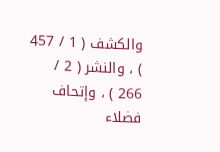والكشف ( 1 / 457 ) ، والنشر ( 2 / 266 ) ، وإتحاف فضلاء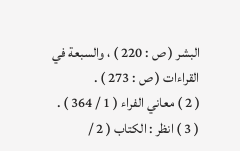البشر ( ص : 220 ) ، والسبعة في القراءات ( ص : 273 ) .
( 2 ) معاني الفراء ( 1 / 364 ) .
( 3 ) انظر : الكتاب ( 2 /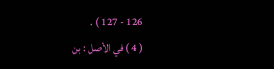126 - 127 ) .
( 4 ) في الأصل : بن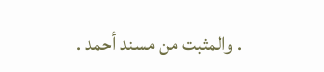. والمثبت من مسند أحمد .